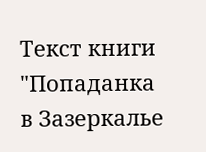Текст книги "Попаданка в Зазеркалье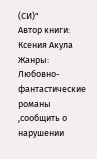(СИ)"
Автор книги: Ксения Акула
Жанры:
Любовно-фантастические романы
,сообщить о нарушении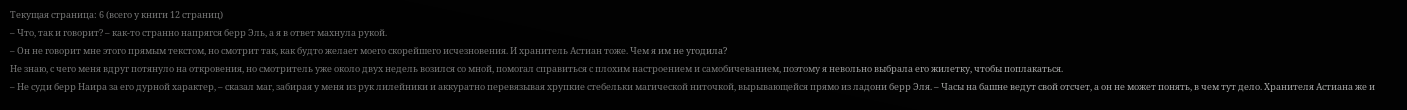Текущая страница: 6 (всего у книги 12 страниц)
– Что, так и говорит? – как-то странно напрягся берр Эль, а я в ответ махнула рукой.
– Он не говорит мне этого прямым текстом, но смотрит так, как будто желает моего скорейшего исчезновения. И хранитель Астиан тоже. Чем я им не угодила?
Не знаю, с чего меня вдруг потянуло на откровения, но смотритель уже около двух недель возился со мной, помогал справиться с плохим настроением и самобичеванием, поэтому я невольно выбрала его жилетку, чтобы поплакаться.
– Не суди берр Наира за его дурной характер, – сказал маг, забирая у меня из рук лилейники и аккуратно перевязывая хрупкие стебельки магической ниточкой, вырывающейся прямо из ладони берр Эля. – Часы на башне ведут свой отсчет, а он не может понять, в чем тут дело. Хранителя Астиана же и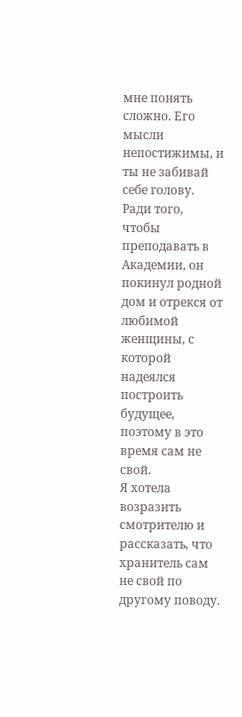мне понять сложно. Его мысли непостижимы, и ты не забивай себе голову. Ради того, чтобы преподавать в Академии, он покинул родной дом и отрекся от любимой женщины, с которой надеялся построить будущее, поэтому в это время сам не свой.
Я хотела возразить смотрителю и рассказать, что хранитель сам не свой по другому поводу.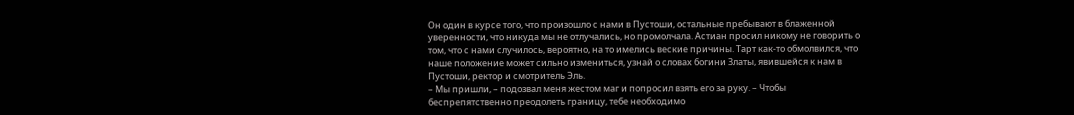Он один в курсе того, что произошло с нами в Пустоши, остальные пребывают в блаженной уверенности, что никуда мы не отлучались, но промолчала. Астиан просил никому не говорить о том, что с нами случилось, вероятно, на то имелись веские причины. Тарт как-то обмолвился, что наше положение может сильно измениться, узнай о словах богини Златы, явившейся к нам в Пустоши, ректор и смотритель Эль.
– Мы пришли, – подозвал меня жестом маг и попросил взять его за руку. – Чтобы беспрепятственно преодолеть границу, тебе необходимо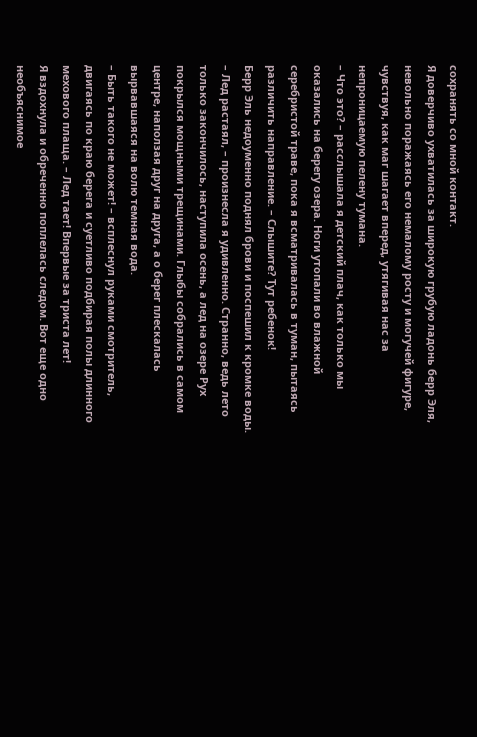сохранять со мной контакт.
Я доверчиво ухватилась за широкую грубую ладонь берр Эля, невольно поражаясь его немалому росту и могучей фигуре, чувствуя, как маг шагает вперед, утягивая нас за непроницаемую пелену тумана.
– Что это? – расслышала я детский плач, как только мы оказались на берегу озера. Ноги утопали во влажной серебристой траве, пока я всматривалась в туман, пытаясь различить направление. – Слышите? Тут ребенок!
Берр Эль недоуменно поднял брови и поспешил к кромке воды.
– Лед растаял, – произнесла я удивленно. Странно, ведь лето только закончилось, наступила осень, а лед на озере Рух покрылся мощными трещинами. Глыбы собрались в самом центре, наползая друг на друга, а о берег плескалась вырвавшаяся на волю темная вода.
– Быть такого не может! – всплеснул руками смотритель, двигаясь по краю берега и суетливо подбирая полы длинного мехового плаща. – Лед тает! Впервые за триста лет!
Я вздохнула и обреченно поплелась следом. Вот еще одно необъяснимое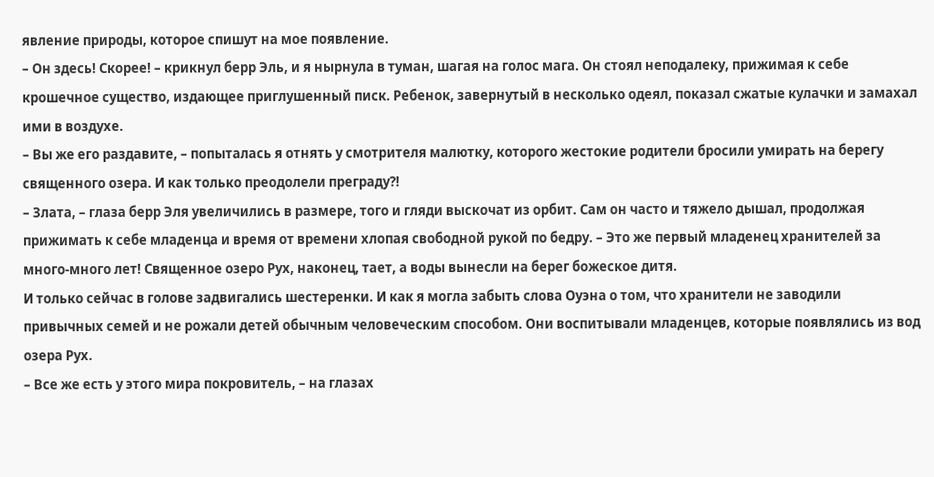явление природы, которое спишут на мое появление.
– Он здесь! Скорее! – крикнул берр Эль, и я нырнула в туман, шагая на голос мага. Он стоял неподалеку, прижимая к себе крошечное существо, издающее приглушенный писк. Ребенок, завернутый в несколько одеял, показал сжатые кулачки и замахал ими в воздухе.
– Вы же его раздавите, – попыталась я отнять у смотрителя малютку, которого жестокие родители бросили умирать на берегу священного озера. И как только преодолели преграду?!
– Злата, – глаза берр Эля увеличились в размере, того и гляди выскочат из орбит. Сам он часто и тяжело дышал, продолжая прижимать к себе младенца и время от времени хлопая свободной рукой по бедру. – Это же первый младенец хранителей за много-много лет! Священное озеро Рух, наконец, тает, а воды вынесли на берег божеское дитя.
И только сейчас в голове задвигались шестеренки. И как я могла забыть слова Оуэна о том, что хранители не заводили привычных семей и не рожали детей обычным человеческим способом. Они воспитывали младенцев, которые появлялись из вод озера Рух.
– Все же есть у этого мира покровитель, – на глазах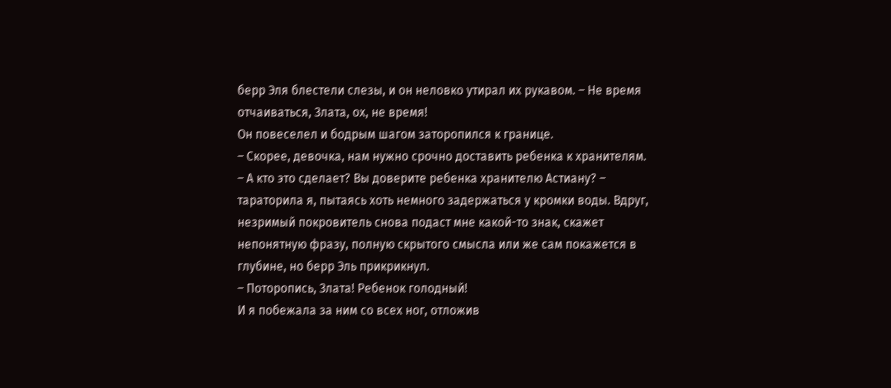берр Эля блестели слезы, и он неловко утирал их рукавом. – Не время отчаиваться, Злата, ох, не время!
Он повеселел и бодрым шагом заторопился к границе.
– Скорее, девочка, нам нужно срочно доставить ребенка к хранителям.
– А кто это сделает? Вы доверите ребенка хранителю Астиану? – тараторила я, пытаясь хоть немного задержаться у кромки воды. Вдруг, незримый покровитель снова подаст мне какой-то знак, скажет непонятную фразу, полную скрытого смысла или же сам покажется в глубине, но берр Эль прикрикнул.
– Поторопись, Злата! Ребенок голодный!
И я побежала за ним со всех ног, отложив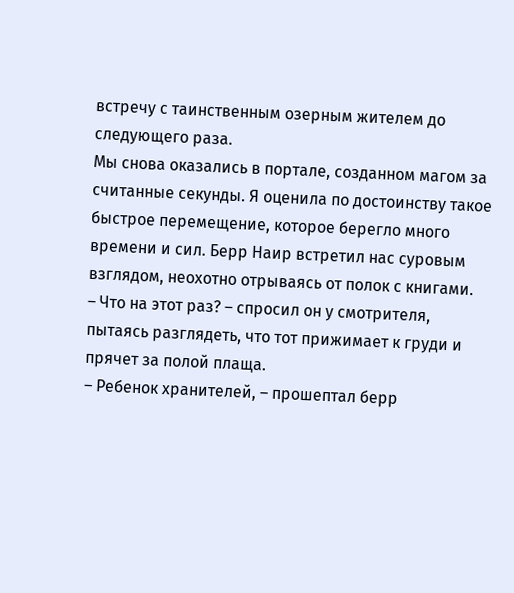встречу с таинственным озерным жителем до следующего раза.
Мы снова оказались в портале, созданном магом за считанные секунды. Я оценила по достоинству такое быстрое перемещение, которое берегло много времени и сил. Берр Наир встретил нас суровым взглядом, неохотно отрываясь от полок с книгами.
– Что на этот раз? – спросил он у смотрителя, пытаясь разглядеть, что тот прижимает к груди и прячет за полой плаща.
– Ребенок хранителей, – прошептал берр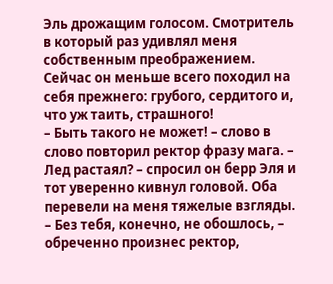Эль дрожащим голосом. Смотритель в который раз удивлял меня собственным преображением. Сейчас он меньше всего походил на себя прежнего: грубого, сердитого и, что уж таить, страшного!
– Быть такого не может! – слово в слово повторил ректор фразу мага. – Лед растаял? – спросил он берр Эля и тот уверенно кивнул головой. Оба перевели на меня тяжелые взгляды.
– Без тебя, конечно, не обошлось, – обреченно произнес ректор,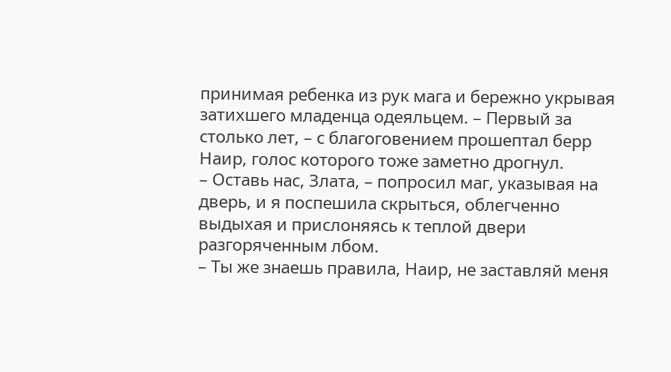принимая ребенка из рук мага и бережно укрывая затихшего младенца одеяльцем. – Первый за столько лет, – с благоговением прошептал берр Наир, голос которого тоже заметно дрогнул.
– Оставь нас, Злата, – попросил маг, указывая на дверь, и я поспешила скрыться, облегченно выдыхая и прислоняясь к теплой двери разгоряченным лбом.
– Ты же знаешь правила, Наир, не заставляй меня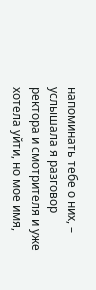напоминать тебе о них, – услышала я разговор ректора и смотрителя и уже хотела уйти, но мое имя,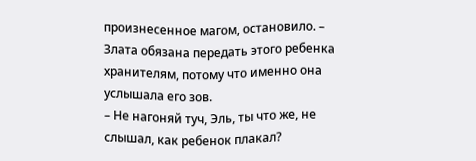произнесенное магом, остановило. – Злата обязана передать этого ребенка хранителям, потому что именно она услышала его зов.
– Не нагоняй туч, Эль, ты что же, не слышал, как ребенок плакал?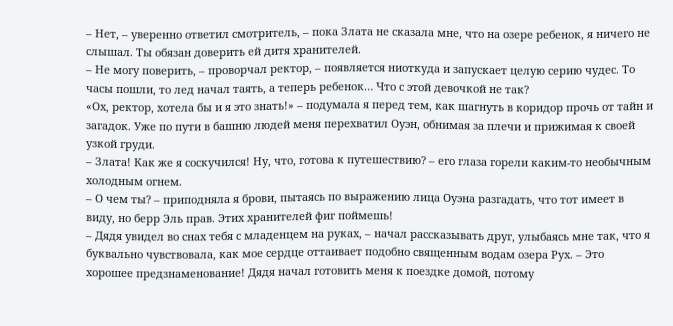– Нет, – уверенно ответил смотритель, – пока Злата не сказала мне, что на озере ребенок, я ничего не слышал. Ты обязан доверить ей дитя хранителей.
– Не могу поверить, – проворчал ректор, – появляется ниоткуда и запускает целую серию чудес. То часы пошли, то лед начал таять, а теперь ребенок… Что с этой девочкой не так?
«Ох, ректор, хотела бы и я это знать!» – подумала я перед тем, как шагнуть в коридор прочь от тайн и загадок. Уже по пути в башню людей меня перехватил Оуэн, обнимая за плечи и прижимая к своей узкой груди.
– Злата! Как же я соскучился! Ну, что, готова к путешествию? – его глаза горели каким-то необычным холодным огнем.
– О чем ты? – приподняла я брови, пытаясь по выражению лица Оуэна разгадать, что тот имеет в виду, но берр Эль прав. Этих хранителей фиг поймешь!
– Дядя увидел во снах тебя с младенцем на руках, – начал рассказывать друг, улыбаясь мне так, что я буквально чувствовала, как мое сердце оттаивает подобно священным водам озера Рух. – Это хорошее предзнаменование! Дядя начал готовить меня к поездке домой, потому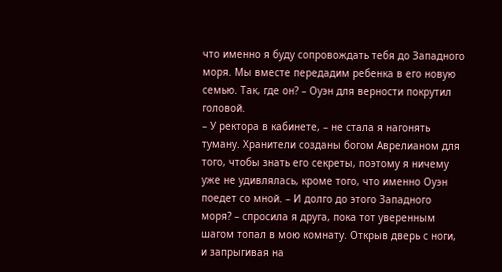что именно я буду сопровождать тебя до Западного моря. Мы вместе передадим ребенка в его новую семью. Так, где он? – Оуэн для верности покрутил головой.
– У ректора в кабинете, – не стала я нагонять туману. Хранители созданы богом Аврелианом для того, чтобы знать его секреты, поэтому я ничему уже не удивлялась, кроме того, что именно Оуэн поедет со мной. – И долго до этого Западного моря? – спросила я друга, пока тот уверенным шагом топал в мою комнату. Открыв дверь с ноги, и запрыгивая на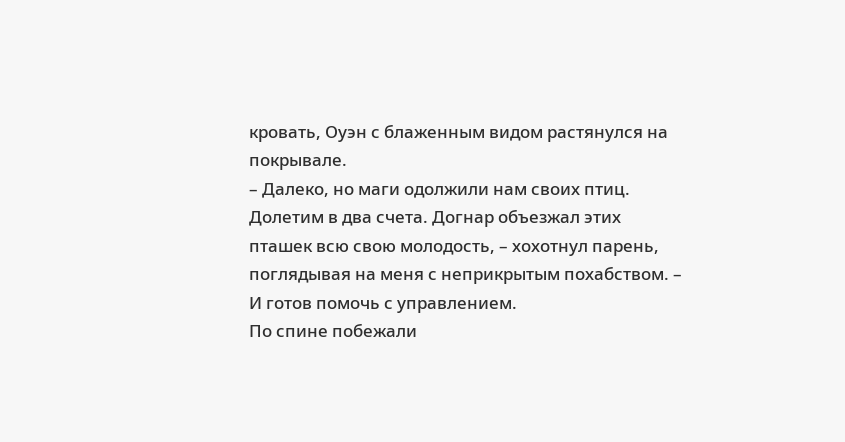кровать, Оуэн с блаженным видом растянулся на покрывале.
– Далеко, но маги одолжили нам своих птиц. Долетим в два счета. Догнар объезжал этих пташек всю свою молодость, – хохотнул парень, поглядывая на меня с неприкрытым похабством. – И готов помочь с управлением.
По спине побежали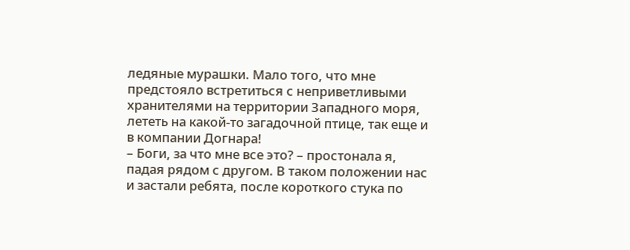ледяные мурашки. Мало того, что мне предстояло встретиться с неприветливыми хранителями на территории Западного моря, лететь на какой-то загадочной птице, так еще и в компании Догнара!
– Боги, за что мне все это? – простонала я, падая рядом с другом. В таком положении нас и застали ребята, после короткого стука по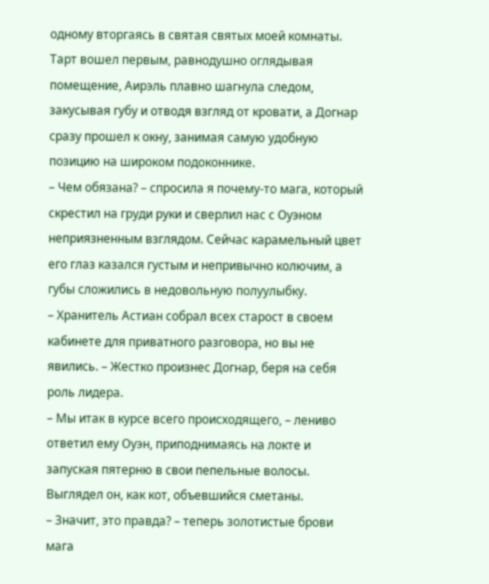одному вторгаясь в святая святых моей комнаты. Тарт вошел первым, равнодушно оглядывая помещение, Аирэль плавно шагнула следом, закусывая губу и отводя взгляд от кровати, а Догнар сразу прошел к окну, занимая самую удобную позицию на широком подоконнике.
– Чем обязана? – спросила я почему-то мага, который скрестил на груди руки и сверлил нас с Оуэном неприязненным взглядом. Сейчас карамельный цвет его глаз казался густым и непривычно колючим, а губы сложились в недовольную полуулыбку.
– Хранитель Астиан собрал всех старост в своем кабинете для приватного разговора, но вы не явились. – Жестко произнес Догнар, беря на себя роль лидера.
– Мы итак в курсе всего происходящего, – лениво ответил ему Оуэн, приподнимаясь на локте и запуская пятерню в свои пепельные волосы. Выглядел он, как кот, объевшийся сметаны.
– Значит, это правда? – теперь золотистые брови мага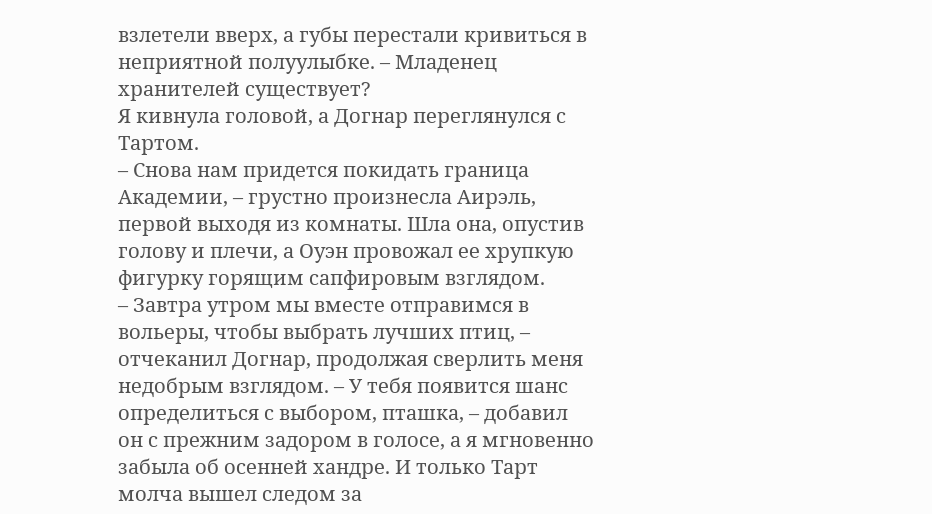взлетели вверх, а губы перестали кривиться в неприятной полуулыбке. – Младенец хранителей существует?
Я кивнула головой, а Догнар переглянулся с Тартом.
– Снова нам придется покидать граница Академии, – грустно произнесла Аирэль, первой выходя из комнаты. Шла она, опустив голову и плечи, а Оуэн провожал ее хрупкую фигурку горящим сапфировым взглядом.
– Завтра утром мы вместе отправимся в вольеры, чтобы выбрать лучших птиц, – отчеканил Догнар, продолжая сверлить меня недобрым взглядом. – У тебя появится шанс определиться с выбором, пташка, – добавил он с прежним задором в голосе, а я мгновенно забыла об осенней хандре. И только Тарт молча вышел следом за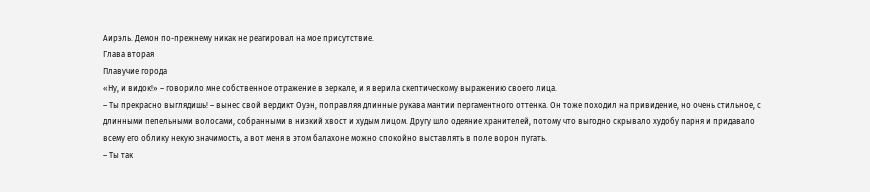Аирэль. Демон по-прежнему никак не реагировал на мое присутствие.
Глава вторая
Плавучие города
«Ну, и видок!» – говорило мне собственное отражение в зеркале, и я верила скептическому выражению своего лица.
– Ты прекрасно выглядишь! – вынес свой вердикт Оуэн, поправляя длинные рукава мантии пергаментного оттенка. Он тоже походил на привидение, но очень стильное, с длинными пепельными волосами, собранными в низкий хвост и худым лицом. Другу шло одеяние хранителей, потому что выгодно скрывало худобу парня и придавало всему его облику некую значимость, а вот меня в этом балахоне можно спокойно выставлять в поле ворон пугать.
– Ты так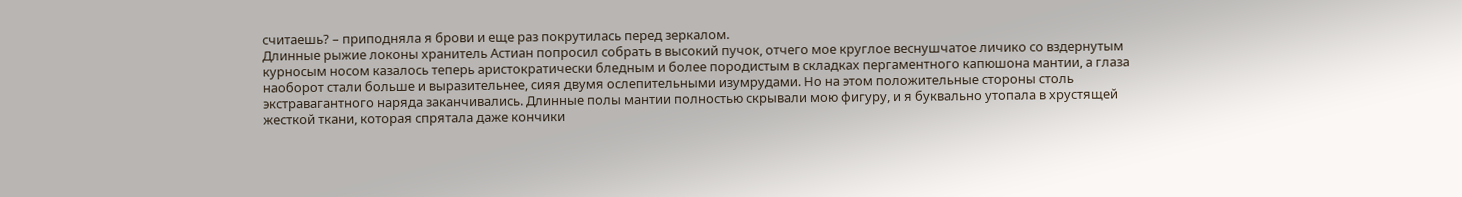считаешь? – приподняла я брови и еще раз покрутилась перед зеркалом.
Длинные рыжие локоны хранитель Астиан попросил собрать в высокий пучок, отчего мое круглое веснушчатое личико со вздернутым курносым носом казалось теперь аристократически бледным и более породистым в складках пергаментного капюшона мантии, а глаза наоборот стали больше и выразительнее, сияя двумя ослепительными изумрудами. Но на этом положительные стороны столь экстравагантного наряда заканчивались. Длинные полы мантии полностью скрывали мою фигуру, и я буквально утопала в хрустящей жесткой ткани, которая спрятала даже кончики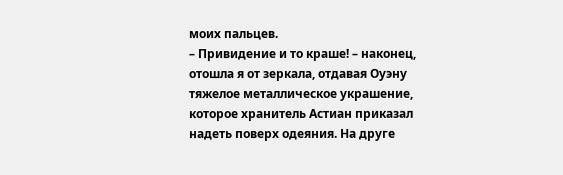моих пальцев.
– Привидение и то краше! – наконец, отошла я от зеркала, отдавая Оуэну тяжелое металлическое украшение, которое хранитель Астиан приказал надеть поверх одеяния. На друге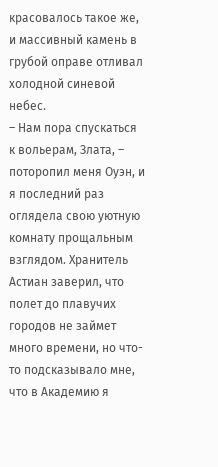красовалось такое же, и массивный камень в грубой оправе отливал холодной синевой небес.
– Нам пора спускаться к вольерам, Злата, – поторопил меня Оуэн, и я последний раз оглядела свою уютную комнату прощальным взглядом. Хранитель Астиан заверил, что полет до плавучих городов не займет много времени, но что-то подсказывало мне, что в Академию я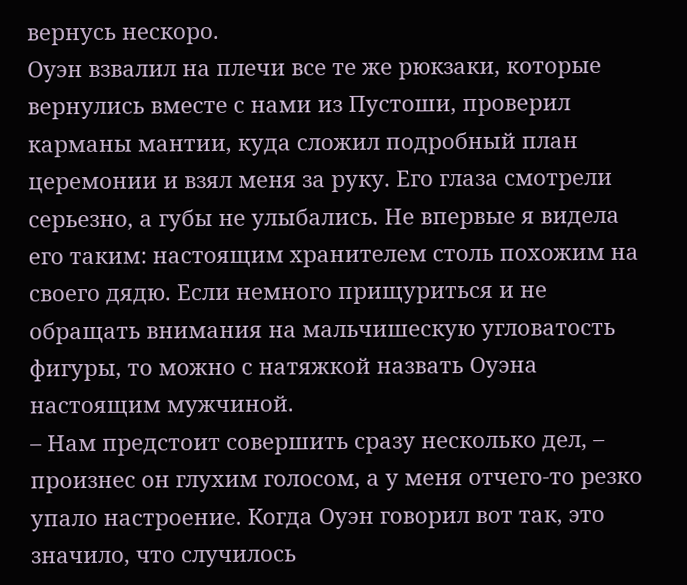вернусь нескоро.
Оуэн взвалил на плечи все те же рюкзаки, которые вернулись вместе с нами из Пустоши, проверил карманы мантии, куда сложил подробный план церемонии и взял меня за руку. Его глаза смотрели серьезно, а губы не улыбались. Не впервые я видела его таким: настоящим хранителем столь похожим на своего дядю. Если немного прищуриться и не обращать внимания на мальчишескую угловатость фигуры, то можно с натяжкой назвать Оуэна настоящим мужчиной.
– Нам предстоит совершить сразу несколько дел, – произнес он глухим голосом, а у меня отчего-то резко упало настроение. Когда Оуэн говорил вот так, это значило, что случилось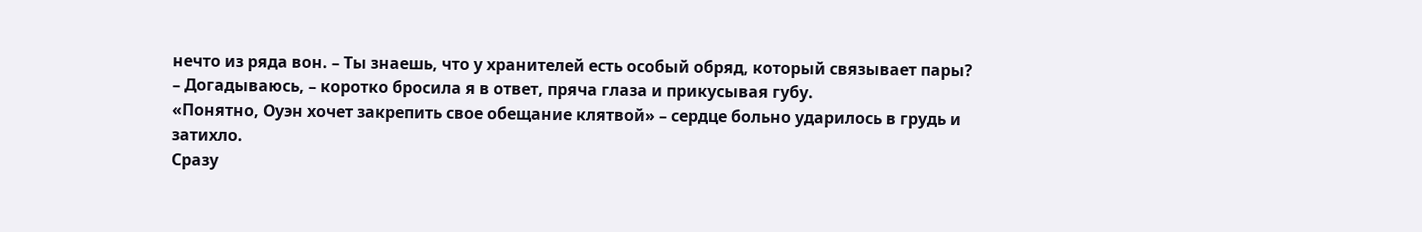нечто из ряда вон. – Ты знаешь, что у хранителей есть особый обряд, который связывает пары?
– Догадываюсь, – коротко бросила я в ответ, пряча глаза и прикусывая губу.
«Понятно, Оуэн хочет закрепить свое обещание клятвой» – сердце больно ударилось в грудь и затихло.
Сразу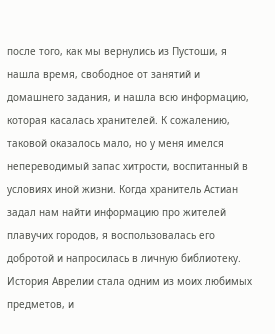после того, как мы вернулись из Пустоши, я нашла время, свободное от занятий и домашнего задания, и нашла всю информацию, которая касалась хранителей. К сожалению, таковой оказалось мало, но у меня имелся непереводимый запас хитрости, воспитанный в условиях иной жизни. Когда хранитель Астиан задал нам найти информацию про жителей плавучих городов, я воспользовалась его добротой и напросилась в личную библиотеку. История Аврелии стала одним из моих любимых предметов, и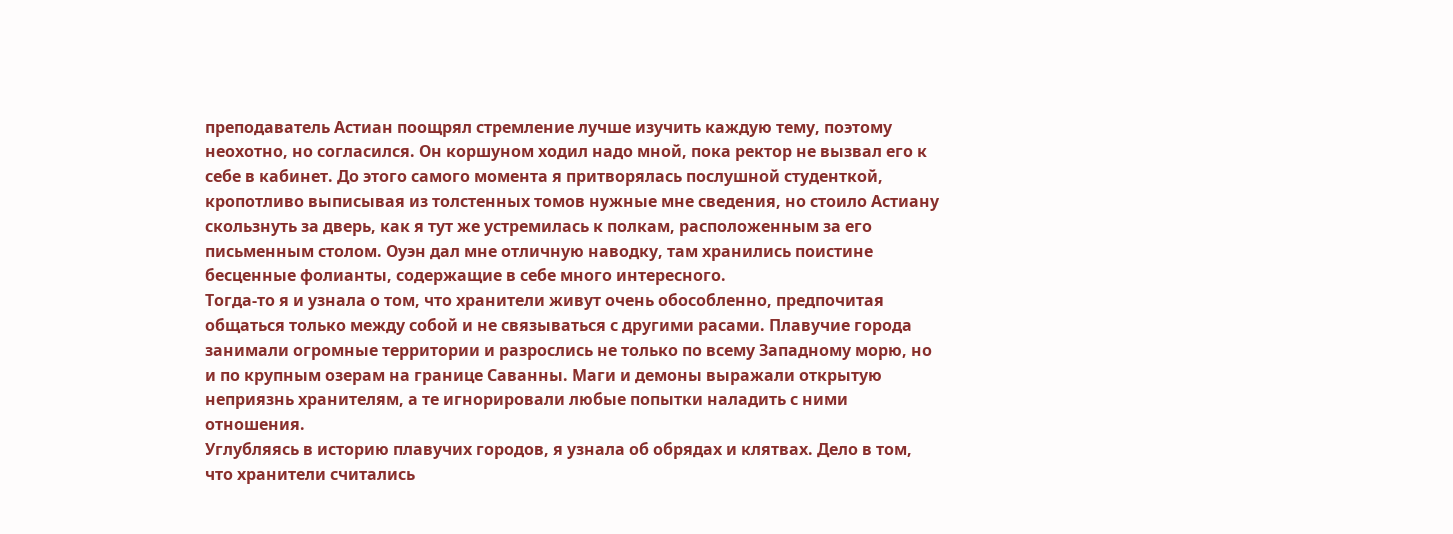преподаватель Астиан поощрял стремление лучше изучить каждую тему, поэтому неохотно, но согласился. Он коршуном ходил надо мной, пока ректор не вызвал его к себе в кабинет. До этого самого момента я притворялась послушной студенткой, кропотливо выписывая из толстенных томов нужные мне сведения, но стоило Астиану скользнуть за дверь, как я тут же устремилась к полкам, расположенным за его письменным столом. Оуэн дал мне отличную наводку, там хранились поистине бесценные фолианты, содержащие в себе много интересного.
Тогда-то я и узнала о том, что хранители живут очень обособленно, предпочитая общаться только между собой и не связываться с другими расами. Плавучие города занимали огромные территории и разрослись не только по всему Западному морю, но и по крупным озерам на границе Саванны. Маги и демоны выражали открытую неприязнь хранителям, а те игнорировали любые попытки наладить с ними отношения.
Углубляясь в историю плавучих городов, я узнала об обрядах и клятвах. Дело в том, что хранители считались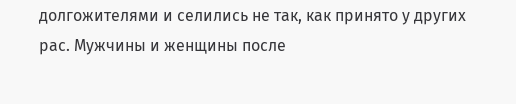долгожителями и селились не так, как принято у других рас. Мужчины и женщины после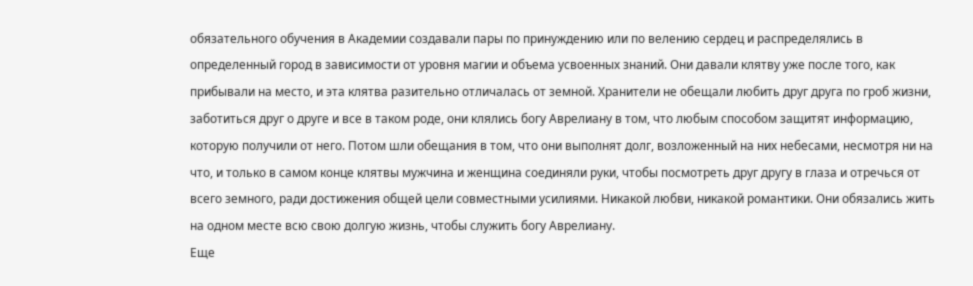обязательного обучения в Академии создавали пары по принуждению или по велению сердец и распределялись в определенный город в зависимости от уровня магии и объема усвоенных знаний. Они давали клятву уже после того, как прибывали на место, и эта клятва разительно отличалась от земной. Хранители не обещали любить друг друга по гроб жизни, заботиться друг о друге и все в таком роде, они клялись богу Аврелиану в том, что любым способом защитят информацию, которую получили от него. Потом шли обещания в том, что они выполнят долг, возложенный на них небесами, несмотря ни на что, и только в самом конце клятвы мужчина и женщина соединяли руки, чтобы посмотреть друг другу в глаза и отречься от всего земного, ради достижения общей цели совместными усилиями. Никакой любви, никакой романтики. Они обязались жить на одном месте всю свою долгую жизнь, чтобы служить богу Аврелиану.
Еще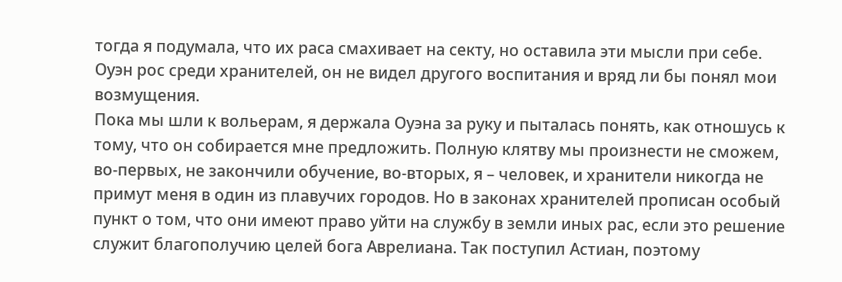тогда я подумала, что их раса смахивает на секту, но оставила эти мысли при себе. Оуэн рос среди хранителей, он не видел другого воспитания и вряд ли бы понял мои возмущения.
Пока мы шли к вольерам, я держала Оуэна за руку и пыталась понять, как отношусь к тому, что он собирается мне предложить. Полную клятву мы произнести не сможем, во-первых, не закончили обучение, во-вторых, я – человек, и хранители никогда не примут меня в один из плавучих городов. Но в законах хранителей прописан особый пункт о том, что они имеют право уйти на службу в земли иных рас, если это решение служит благополучию целей бога Аврелиана. Так поступил Астиан, поэтому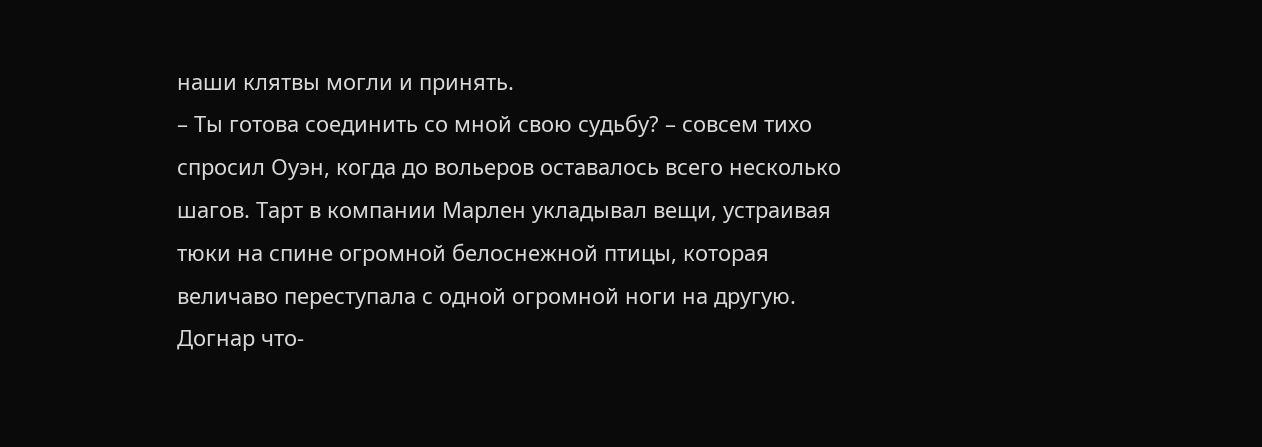наши клятвы могли и принять.
– Ты готова соединить со мной свою судьбу? – совсем тихо спросил Оуэн, когда до вольеров оставалось всего несколько шагов. Тарт в компании Марлен укладывал вещи, устраивая тюки на спине огромной белоснежной птицы, которая величаво переступала с одной огромной ноги на другую. Догнар что-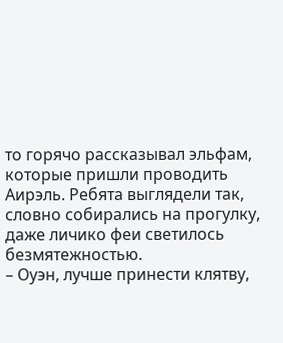то горячо рассказывал эльфам, которые пришли проводить Аирэль. Ребята выглядели так, словно собирались на прогулку, даже личико феи светилось безмятежностью.
– Оуэн, лучше принести клятву,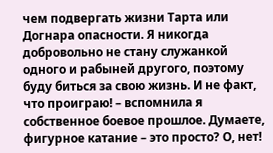чем подвергать жизни Тарта или Догнара опасности. Я никогда добровольно не стану служанкой одного и рабыней другого, поэтому буду биться за свою жизнь. И не факт, что проиграю! – вспомнила я собственное боевое прошлое. Думаете, фигурное катание – это просто? О, нет!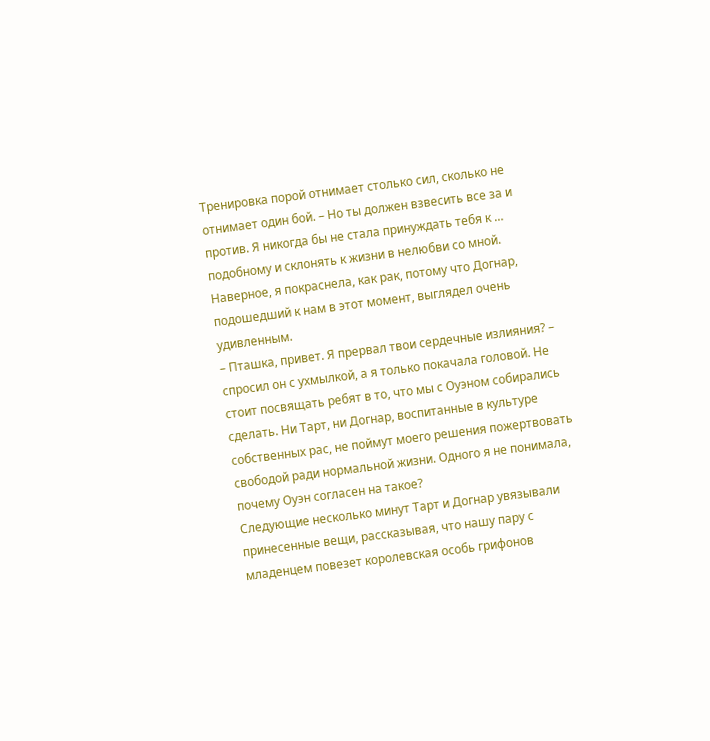Тренировка порой отнимает столько сил, сколько не отнимает один бой. – Но ты должен взвесить все за и против. Я никогда бы не стала принуждать тебя к … подобному и склонять к жизни в нелюбви со мной.
Наверное, я покраснела, как рак, потому что Догнар, подошедший к нам в этот момент, выглядел очень удивленным.
– Пташка, привет. Я прервал твои сердечные излияния? – спросил он с ухмылкой, а я только покачала головой. Не стоит посвящать ребят в то, что мы с Оуэном собирались сделать. Ни Тарт, ни Догнар, воспитанные в культуре собственных рас, не поймут моего решения пожертвовать свободой ради нормальной жизни. Одного я не понимала, почему Оуэн согласен на такое?
Следующие несколько минут Тарт и Догнар увязывали принесенные вещи, рассказывая, что нашу пару с младенцем повезет королевская особь грифонов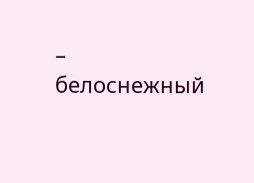– белоснежный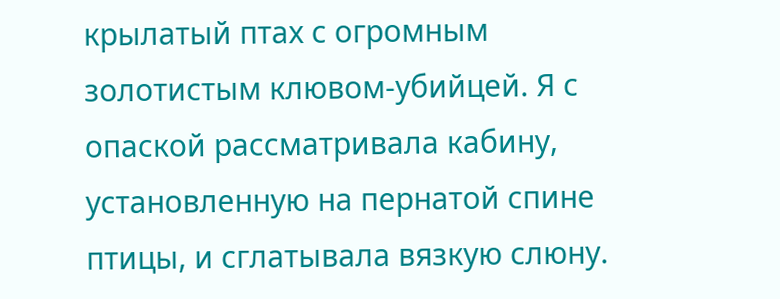крылатый птах с огромным золотистым клювом-убийцей. Я с опаской рассматривала кабину, установленную на пернатой спине птицы, и сглатывала вязкую слюну.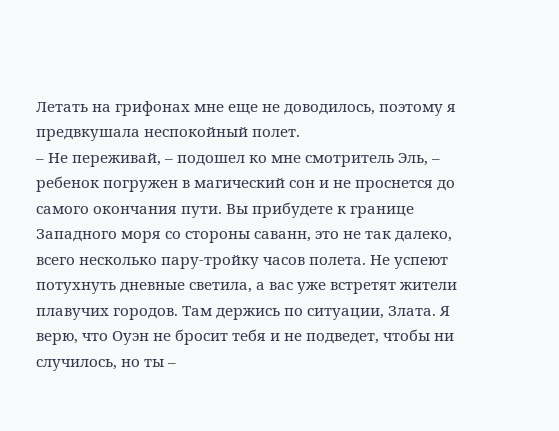Летать на грифонах мне еще не доводилось, поэтому я предвкушала неспокойный полет.
– Не переживай, – подошел ко мне смотритель Эль, – ребенок погружен в магический сон и не проснется до самого окончания пути. Вы прибудете к границе Западного моря со стороны саванн, это не так далеко, всего несколько пару-тройку часов полета. Не успеют потухнуть дневные светила, а вас уже встретят жители плавучих городов. Там держись по ситуации, Злата. Я верю, что Оуэн не бросит тебя и не подведет, чтобы ни случилось, но ты –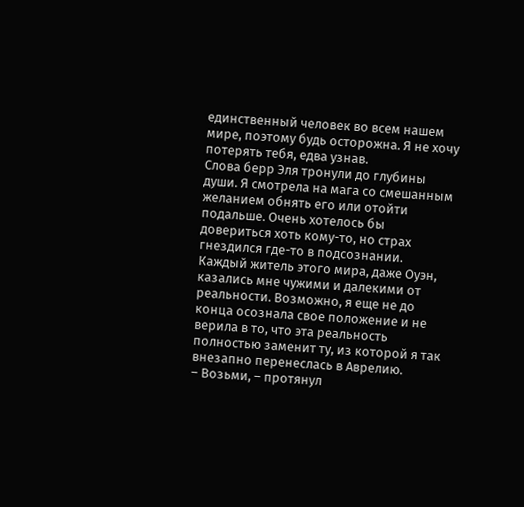единственный человек во всем нашем мире, поэтому будь осторожна. Я не хочу потерять тебя, едва узнав.
Слова берр Эля тронули до глубины души. Я смотрела на мага со смешанным желанием обнять его или отойти подальше. Очень хотелось бы довериться хоть кому-то, но страх гнездился где-то в подсознании. Каждый житель этого мира, даже Оуэн, казались мне чужими и далекими от реальности. Возможно, я еще не до конца осознала свое положение и не верила в то, что эта реальность полностью заменит ту, из которой я так внезапно перенеслась в Аврелию.
– Возьми, – протянул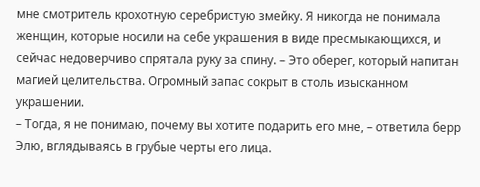мне смотритель крохотную серебристую змейку. Я никогда не понимала женщин, которые носили на себе украшения в виде пресмыкающихся, и сейчас недоверчиво спрятала руку за спину. – Это оберег, который напитан магией целительства. Огромный запас сокрыт в столь изысканном украшении.
– Тогда, я не понимаю, почему вы хотите подарить его мне, – ответила берр Элю, вглядываясь в грубые черты его лица.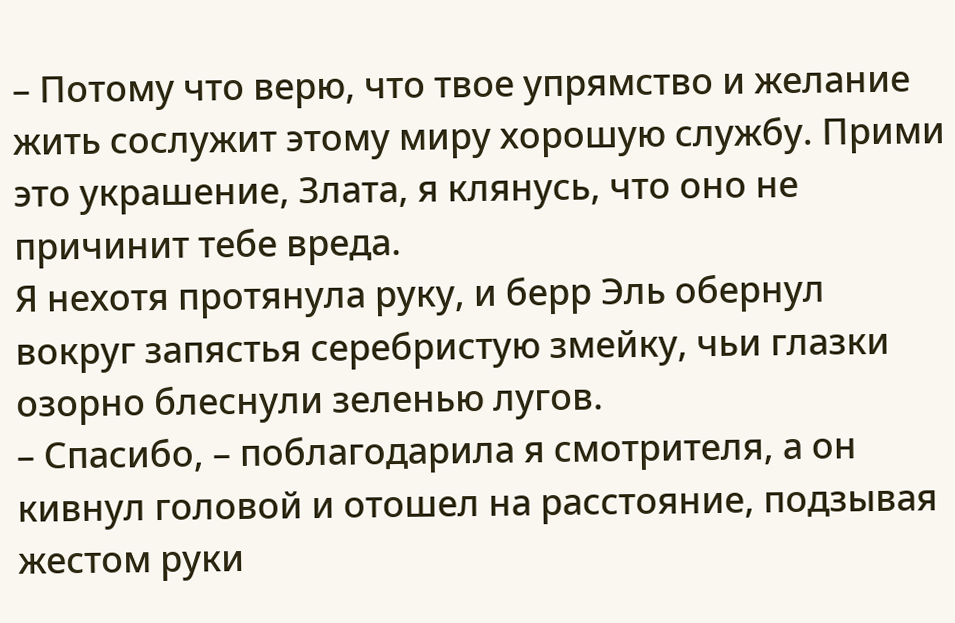– Потому что верю, что твое упрямство и желание жить сослужит этому миру хорошую службу. Прими это украшение, Злата, я клянусь, что оно не причинит тебе вреда.
Я нехотя протянула руку, и берр Эль обернул вокруг запястья серебристую змейку, чьи глазки озорно блеснули зеленью лугов.
– Спасибо, – поблагодарила я смотрителя, а он кивнул головой и отошел на расстояние, подзывая жестом руки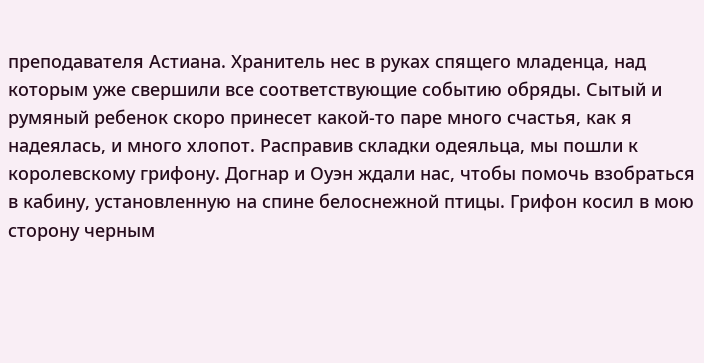преподавателя Астиана. Хранитель нес в руках спящего младенца, над которым уже свершили все соответствующие событию обряды. Сытый и румяный ребенок скоро принесет какой-то паре много счастья, как я надеялась, и много хлопот. Расправив складки одеяльца, мы пошли к королевскому грифону. Догнар и Оуэн ждали нас, чтобы помочь взобраться в кабину, установленную на спине белоснежной птицы. Грифон косил в мою сторону черным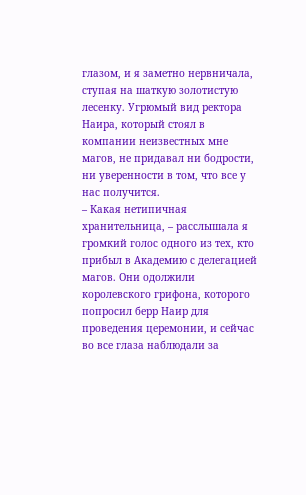глазом, и я заметно нервничала, ступая на шаткую золотистую лесенку. Угрюмый вид ректора Наира, который стоял в компании неизвестных мне магов, не придавал ни бодрости, ни уверенности в том, что все у нас получится.
– Какая нетипичная хранительница, – расслышала я громкий голос одного из тех, кто прибыл в Академию с делегацией магов. Они одолжили королевского грифона, которого попросил берр Наир для проведения церемонии, и сейчас во все глаза наблюдали за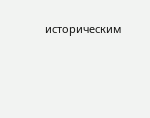историческим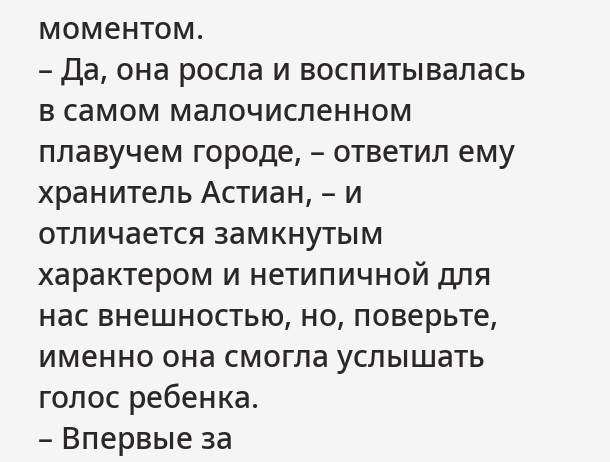моментом.
– Да, она росла и воспитывалась в самом малочисленном плавучем городе, – ответил ему хранитель Астиан, – и отличается замкнутым характером и нетипичной для нас внешностью, но, поверьте, именно она смогла услышать голос ребенка.
– Впервые за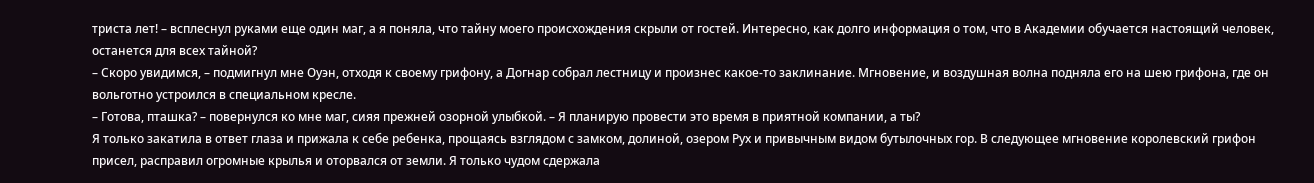триста лет! – всплеснул руками еще один маг, а я поняла, что тайну моего происхождения скрыли от гостей. Интересно, как долго информация о том, что в Академии обучается настоящий человек, останется для всех тайной?
– Скоро увидимся, – подмигнул мне Оуэн, отходя к своему грифону, а Догнар собрал лестницу и произнес какое-то заклинание. Мгновение, и воздушная волна подняла его на шею грифона, где он вольготно устроился в специальном кресле.
– Готова, пташка? – повернулся ко мне маг, сияя прежней озорной улыбкой. – Я планирую провести это время в приятной компании, а ты?
Я только закатила в ответ глаза и прижала к себе ребенка, прощаясь взглядом с замком, долиной, озером Рух и привычным видом бутылочных гор. В следующее мгновение королевский грифон присел, расправил огромные крылья и оторвался от земли. Я только чудом сдержала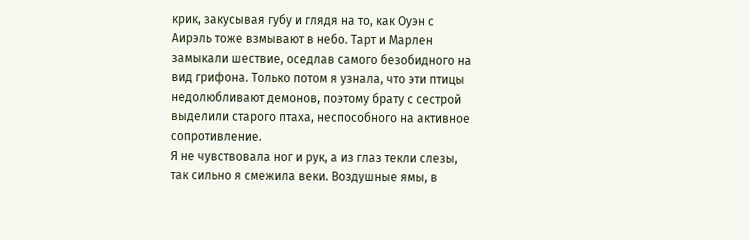крик, закусывая губу и глядя на то, как Оуэн с Аирэль тоже взмывают в небо. Тарт и Марлен замыкали шествие, оседлав самого безобидного на вид грифона. Только потом я узнала, что эти птицы недолюбливают демонов, поэтому брату с сестрой выделили старого птаха, неспособного на активное сопротивление.
Я не чувствовала ног и рук, а из глаз текли слезы, так сильно я смежила веки. Воздушные ямы, в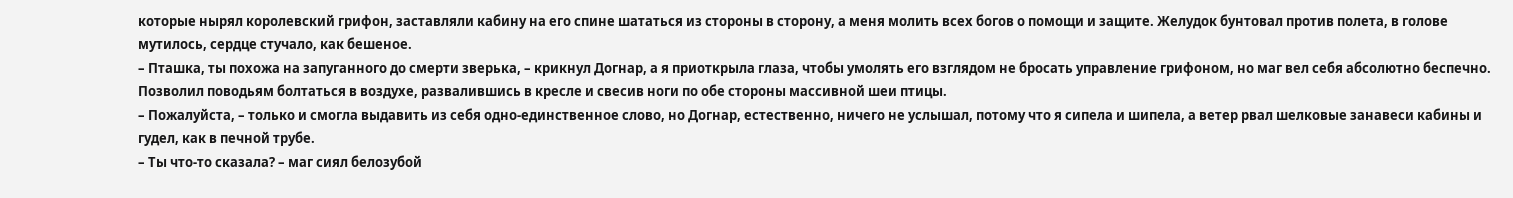которые нырял королевский грифон, заставляли кабину на его спине шататься из стороны в сторону, а меня молить всех богов о помощи и защите. Желудок бунтовал против полета, в голове мутилось, сердце стучало, как бешеное.
– Пташка, ты похожа на запуганного до смерти зверька, – крикнул Догнар, а я приоткрыла глаза, чтобы умолять его взглядом не бросать управление грифоном, но маг вел себя абсолютно беспечно. Позволил поводьям болтаться в воздухе, развалившись в кресле и свесив ноги по обе стороны массивной шеи птицы.
– Пожалуйста, – только и смогла выдавить из себя одно-единственное слово, но Догнар, естественно, ничего не услышал, потому что я сипела и шипела, а ветер рвал шелковые занавеси кабины и гудел, как в печной трубе.
– Ты что-то сказала? – маг сиял белозубой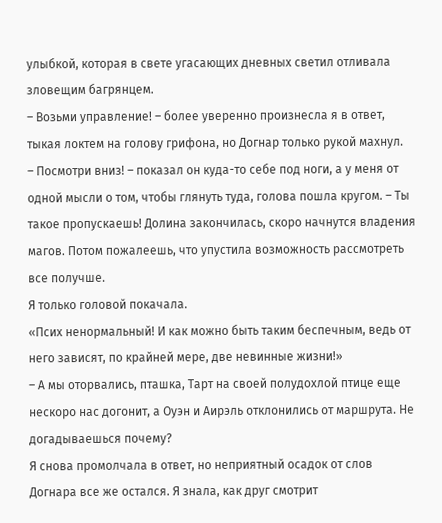улыбкой, которая в свете угасающих дневных светил отливала зловещим багрянцем.
– Возьми управление! – более уверенно произнесла я в ответ, тыкая локтем на голову грифона, но Догнар только рукой махнул.
– Посмотри вниз! – показал он куда-то себе под ноги, а у меня от одной мысли о том, чтобы глянуть туда, голова пошла кругом. – Ты такое пропускаешь! Долина закончилась, скоро начнутся владения магов. Потом пожалеешь, что упустила возможность рассмотреть все получше.
Я только головой покачала.
«Псих ненормальный! И как можно быть таким беспечным, ведь от него зависят, по крайней мере, две невинные жизни!»
– А мы оторвались, пташка, Тарт на своей полудохлой птице еще нескоро нас догонит, а Оуэн и Аирэль отклонились от маршрута. Не догадываешься почему?
Я снова промолчала в ответ, но неприятный осадок от слов Догнара все же остался. Я знала, как друг смотрит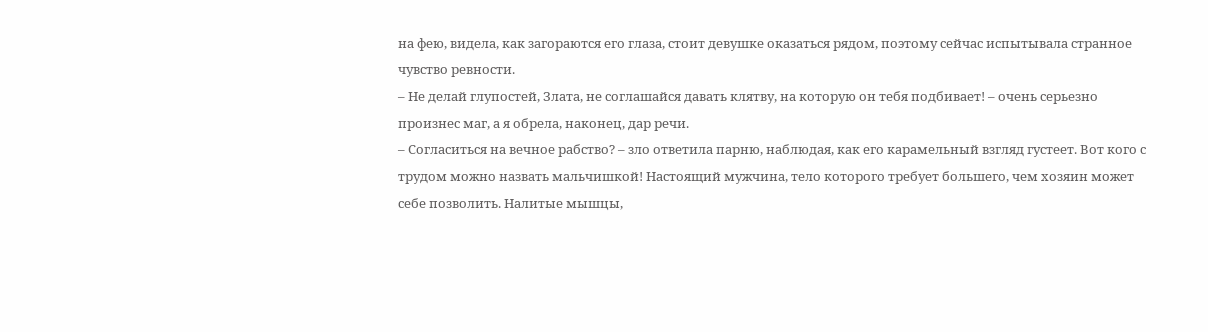на фею, видела, как загораются его глаза, стоит девушке оказаться рядом, поэтому сейчас испытывала странное чувство ревности.
– Не делай глупостей, Злата, не соглашайся давать клятву, на которую он тебя подбивает! – очень серьезно произнес маг, а я обрела, наконец, дар речи.
– Согласиться на вечное рабство? – зло ответила парню, наблюдая, как его карамельный взгляд густеет. Вот кого с трудом можно назвать мальчишкой! Настоящий мужчина, тело которого требует большего, чем хозяин может себе позволить. Налитые мышцы,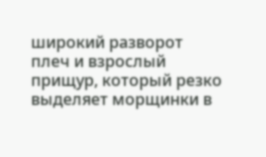широкий разворот плеч и взрослый прищур, который резко выделяет морщинки в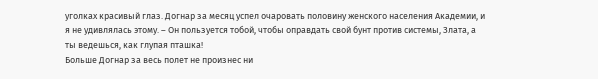уголках красивый глаз. Догнар за месяц успел очаровать половину женского населения Академии, и я не удивлялась этому. – Он пользуется тобой, чтобы оправдать свой бунт против системы, Злата, а ты ведешься, как глупая пташка!
Больше Догнар за весь полет не произнес ни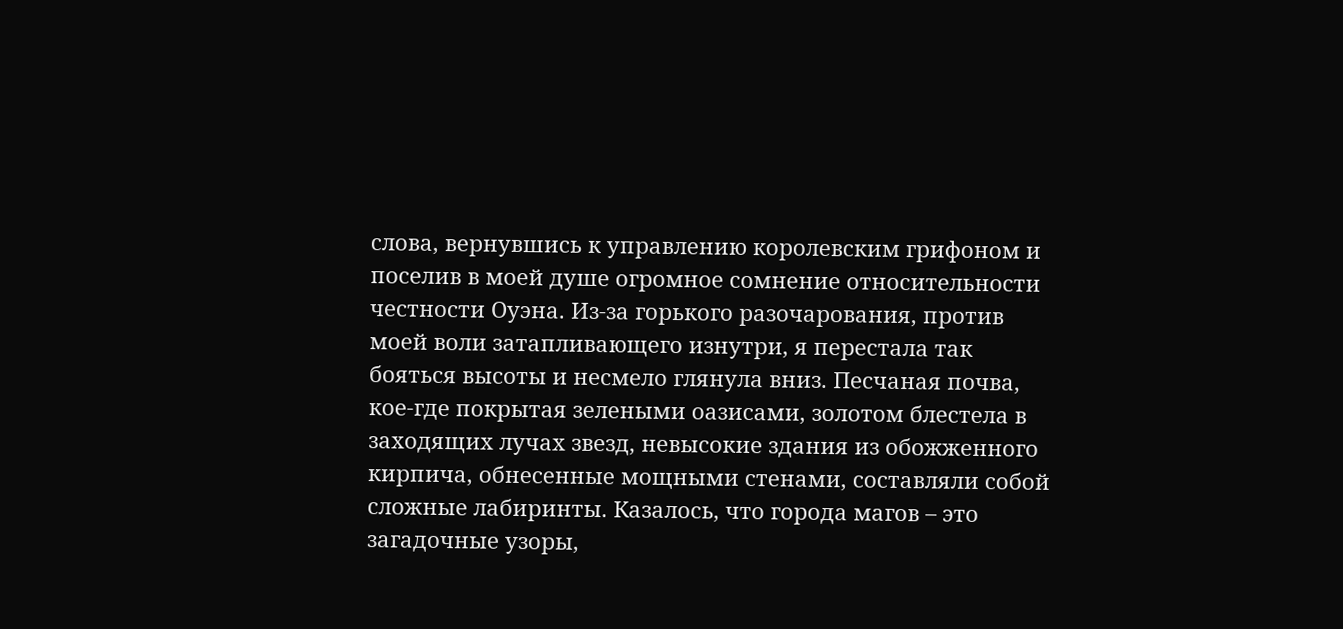слова, вернувшись к управлению королевским грифоном и поселив в моей душе огромное сомнение относительности честности Оуэна. Из-за горького разочарования, против моей воли затапливающего изнутри, я перестала так бояться высоты и несмело глянула вниз. Песчаная почва, кое-где покрытая зелеными оазисами, золотом блестела в заходящих лучах звезд, невысокие здания из обожженного кирпича, обнесенные мощными стенами, составляли собой сложные лабиринты. Казалось, что города магов – это загадочные узоры,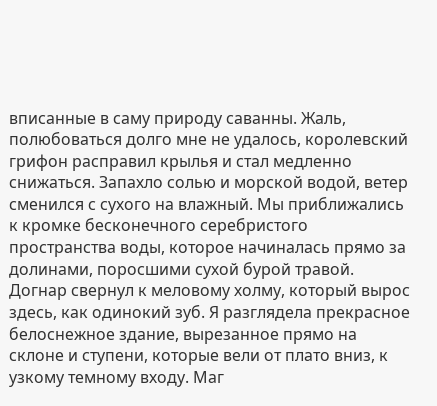вписанные в саму природу саванны. Жаль, полюбоваться долго мне не удалось, королевский грифон расправил крылья и стал медленно снижаться. Запахло солью и морской водой, ветер сменился с сухого на влажный. Мы приближались к кромке бесконечного серебристого пространства воды, которое начиналась прямо за долинами, поросшими сухой бурой травой.
Догнар свернул к меловому холму, который вырос здесь, как одинокий зуб. Я разглядела прекрасное белоснежное здание, вырезанное прямо на склоне и ступени, которые вели от плато вниз, к узкому темному входу. Маг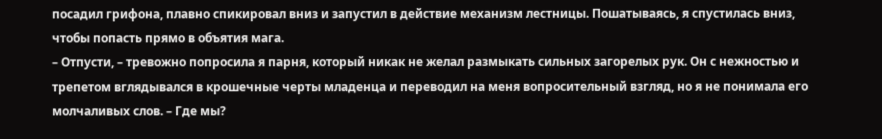посадил грифона, плавно спикировал вниз и запустил в действие механизм лестницы. Пошатываясь, я спустилась вниз, чтобы попасть прямо в объятия мага.
– Отпусти, – тревожно попросила я парня, который никак не желал размыкать сильных загорелых рук. Он с нежностью и трепетом вглядывался в крошечные черты младенца и переводил на меня вопросительный взгляд, но я не понимала его молчаливых слов. – Где мы?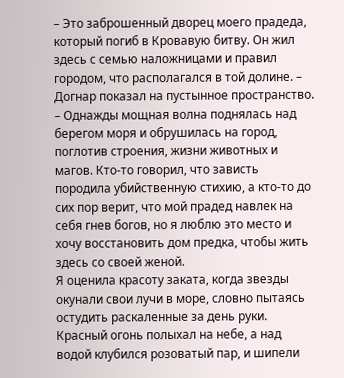– Это заброшенный дворец моего прадеда, который погиб в Кровавую битву. Он жил здесь с семью наложницами и правил городом, что располагался в той долине. – Догнар показал на пустынное пространство. – Однажды мощная волна поднялась над берегом моря и обрушилась на город, поглотив строения, жизни животных и магов. Кто-то говорил, что зависть породила убийственную стихию, а кто-то до сих пор верит, что мой прадед навлек на себя гнев богов, но я люблю это место и хочу восстановить дом предка, чтобы жить здесь со своей женой.
Я оценила красоту заката, когда звезды окунали свои лучи в море, словно пытаясь остудить раскаленные за день руки. Красный огонь полыхал на небе, а над водой клубился розоватый пар, и шипели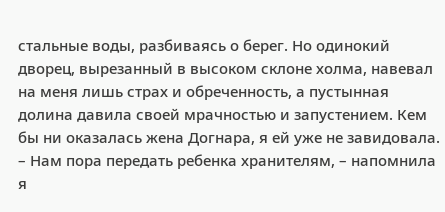стальные воды, разбиваясь о берег. Но одинокий дворец, вырезанный в высоком склоне холма, навевал на меня лишь страх и обреченность, а пустынная долина давила своей мрачностью и запустением. Кем бы ни оказалась жена Догнара, я ей уже не завидовала.
– Нам пора передать ребенка хранителям, – напомнила я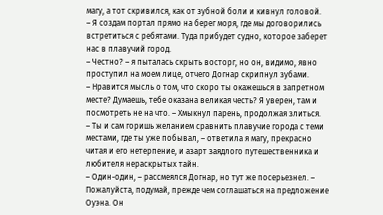магу, а тот скривился, как от зубной боли и кивнул головой.
– Я создам портал прямо на берег моря, где мы договорились встретиться с ребятами. Туда прибудет судно, которое заберет нас в плавучий город.
– Честно? – я пыталась скрыть восторг, но он, видимо, явно проступил на моем лице, отчего Догнар скрипнул зубами.
– Нравится мысль о том, что скоро ты окажешься в запретном месте? Думаешь, тебе оказана великая честь? Я уверен, там и посмотреть не на что. – Хмыкнул парень, продолжая злиться.
– Ты и сам горишь желанием сравнить плавучие города с теми местами, где ты уже побывал, – ответила я магу, прекрасно читая и его нетерпение, и азарт заядлого путешественника и любителя нераскрытых тайн.
– Один-один, – рассмеялся Догнар, но тут же посерьезнел. – Пожалуйста, подумай, прежде чем соглашаться на предложение Оуэна. Он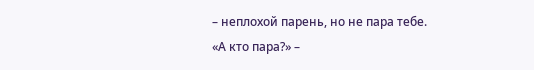– неплохой парень, но не пара тебе.
«А кто пара?» –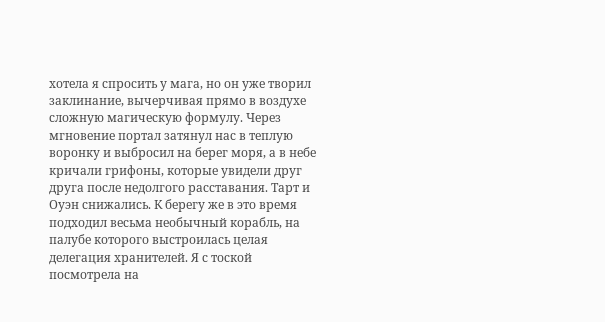хотела я спросить у мага, но он уже творил заклинание, вычерчивая прямо в воздухе сложную магическую формулу. Через мгновение портал затянул нас в теплую воронку и выбросил на берег моря, а в небе кричали грифоны, которые увидели друг друга после недолгого расставания. Тарт и Оуэн снижались. К берегу же в это время подходил весьма необычный корабль, на палубе которого выстроилась целая делегация хранителей. Я с тоской посмотрела на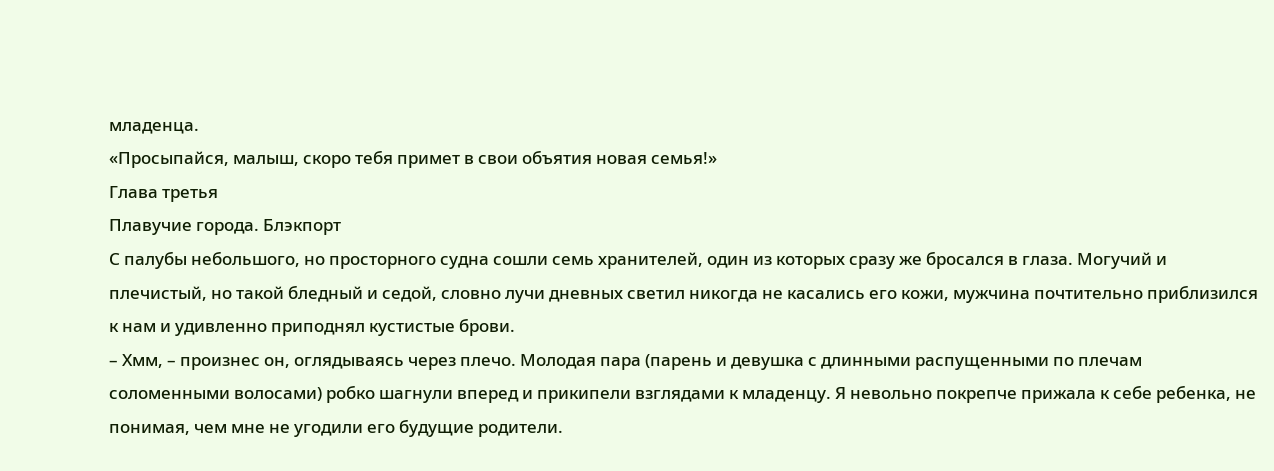младенца.
«Просыпайся, малыш, скоро тебя примет в свои объятия новая семья!»
Глава третья
Плавучие города. Блэкпорт
С палубы небольшого, но просторного судна сошли семь хранителей, один из которых сразу же бросался в глаза. Могучий и плечистый, но такой бледный и седой, словно лучи дневных светил никогда не касались его кожи, мужчина почтительно приблизился к нам и удивленно приподнял кустистые брови.
– Хмм, – произнес он, оглядываясь через плечо. Молодая пара (парень и девушка с длинными распущенными по плечам соломенными волосами) робко шагнули вперед и прикипели взглядами к младенцу. Я невольно покрепче прижала к себе ребенка, не понимая, чем мне не угодили его будущие родители.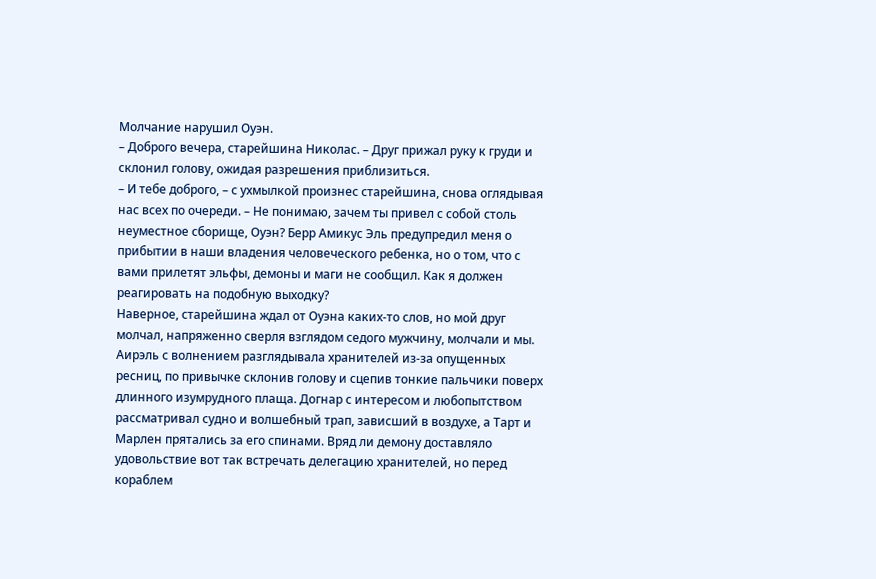Молчание нарушил Оуэн.
– Доброго вечера, старейшина Николас. – Друг прижал руку к груди и склонил голову, ожидая разрешения приблизиться.
– И тебе доброго, – с ухмылкой произнес старейшина, снова оглядывая нас всех по очереди. – Не понимаю, зачем ты привел с собой столь неуместное сборище, Оуэн? Берр Амикус Эль предупредил меня о прибытии в наши владения человеческого ребенка, но о том, что с вами прилетят эльфы, демоны и маги не сообщил. Как я должен реагировать на подобную выходку?
Наверное, старейшина ждал от Оуэна каких-то слов, но мой друг молчал, напряженно сверля взглядом седого мужчину, молчали и мы. Аирэль с волнением разглядывала хранителей из-за опущенных ресниц, по привычке склонив голову и сцепив тонкие пальчики поверх длинного изумрудного плаща. Догнар с интересом и любопытством рассматривал судно и волшебный трап, зависший в воздухе, а Тарт и Марлен прятались за его спинами. Вряд ли демону доставляло удовольствие вот так встречать делегацию хранителей, но перед кораблем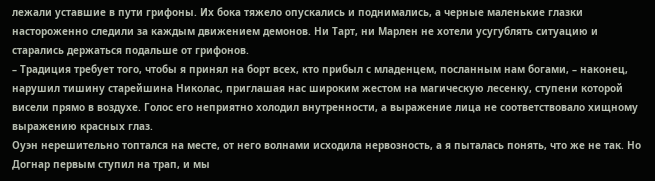лежали уставшие в пути грифоны. Их бока тяжело опускались и поднимались, а черные маленькие глазки настороженно следили за каждым движением демонов. Ни Тарт, ни Марлен не хотели усугублять ситуацию и старались держаться подальше от грифонов.
– Традиция требует того, чтобы я принял на борт всех, кто прибыл с младенцем, посланным нам богами, – наконец, нарушил тишину старейшина Николас, приглашая нас широким жестом на магическую лесенку, ступени которой висели прямо в воздухе. Голос его неприятно холодил внутренности, а выражение лица не соответствовало хищному выражению красных глаз.
Оуэн нерешительно топтался на месте, от него волнами исходила нервозность, а я пыталась понять, что же не так. Но Догнар первым ступил на трап, и мы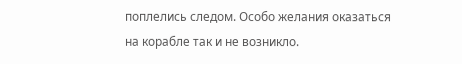поплелись следом. Особо желания оказаться на корабле так и не возникло.